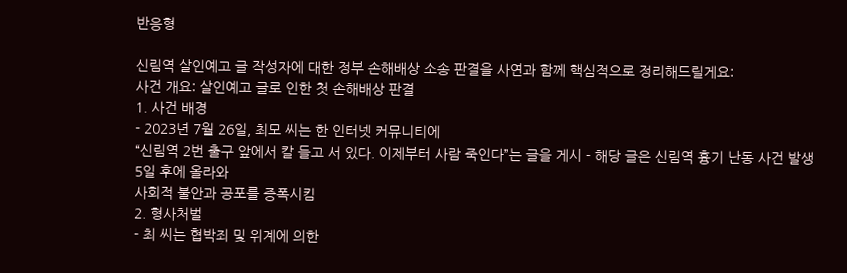반응형

신림역 살인예고 글 작성자에 대한 정부 손해배상 소송 판결을 사연과 함께 핵심적으로 정리해드릴게요:
사건 개요: 살인예고 글로 인한 첫 손해배상 판결
1. 사건 배경
- 2023년 7월 26일, 최모 씨는 한 인터넷 커뮤니티에
“신림역 2번 출구 앞에서 칼 들고 서 있다. 이제부터 사람 죽인다”는 글을 게시 - 해당 글은 신림역 흉기 난동 사건 발생 5일 후에 올라와
사회적 불안과 공포를 증폭시킴
2. 형사처벌
- 최 씨는 협박죄 및 위계에 의한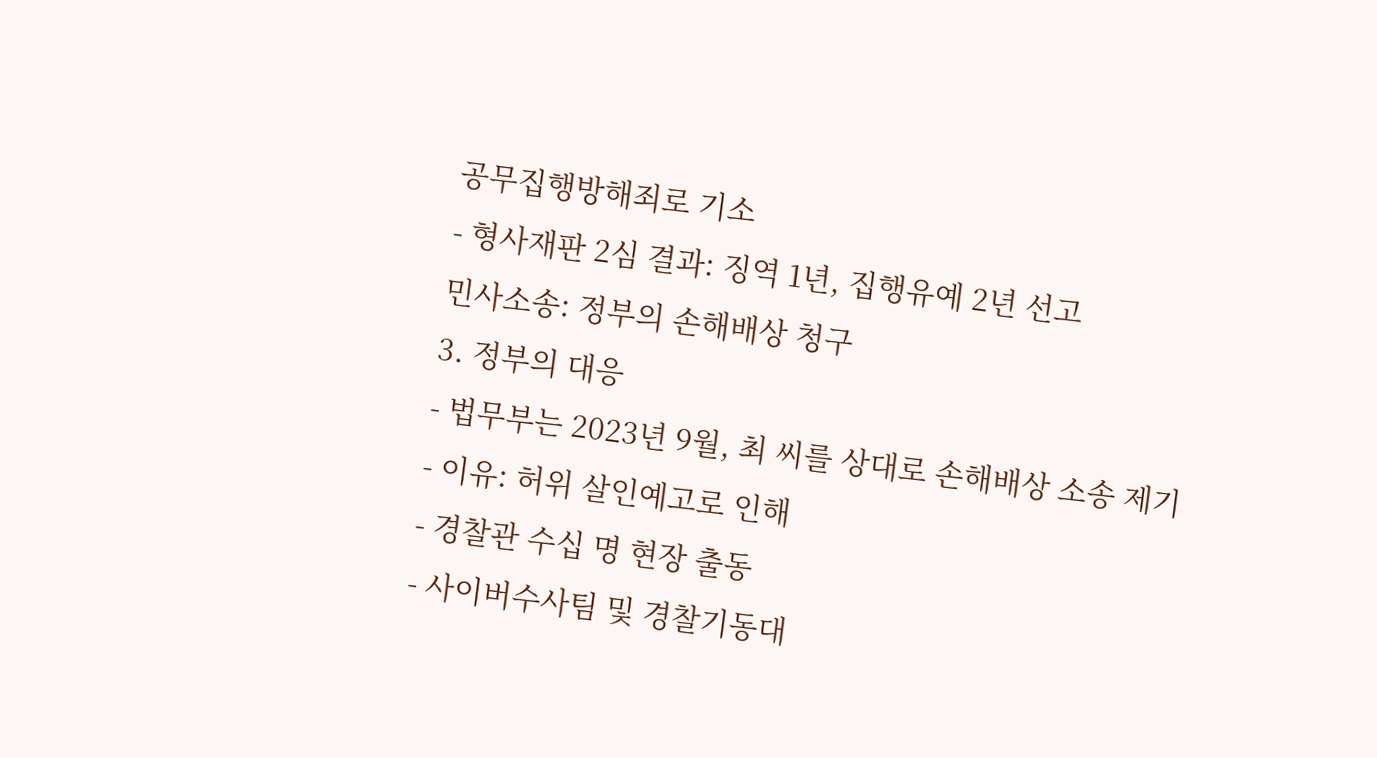공무집행방해죄로 기소
- 형사재판 2심 결과: 징역 1년, 집행유예 2년 선고
민사소송: 정부의 손해배상 청구
3. 정부의 대응
- 법무부는 2023년 9월, 최 씨를 상대로 손해배상 소송 제기
- 이유: 허위 살인예고로 인해
- 경찰관 수십 명 현장 출동
- 사이버수사팀 및 경찰기동대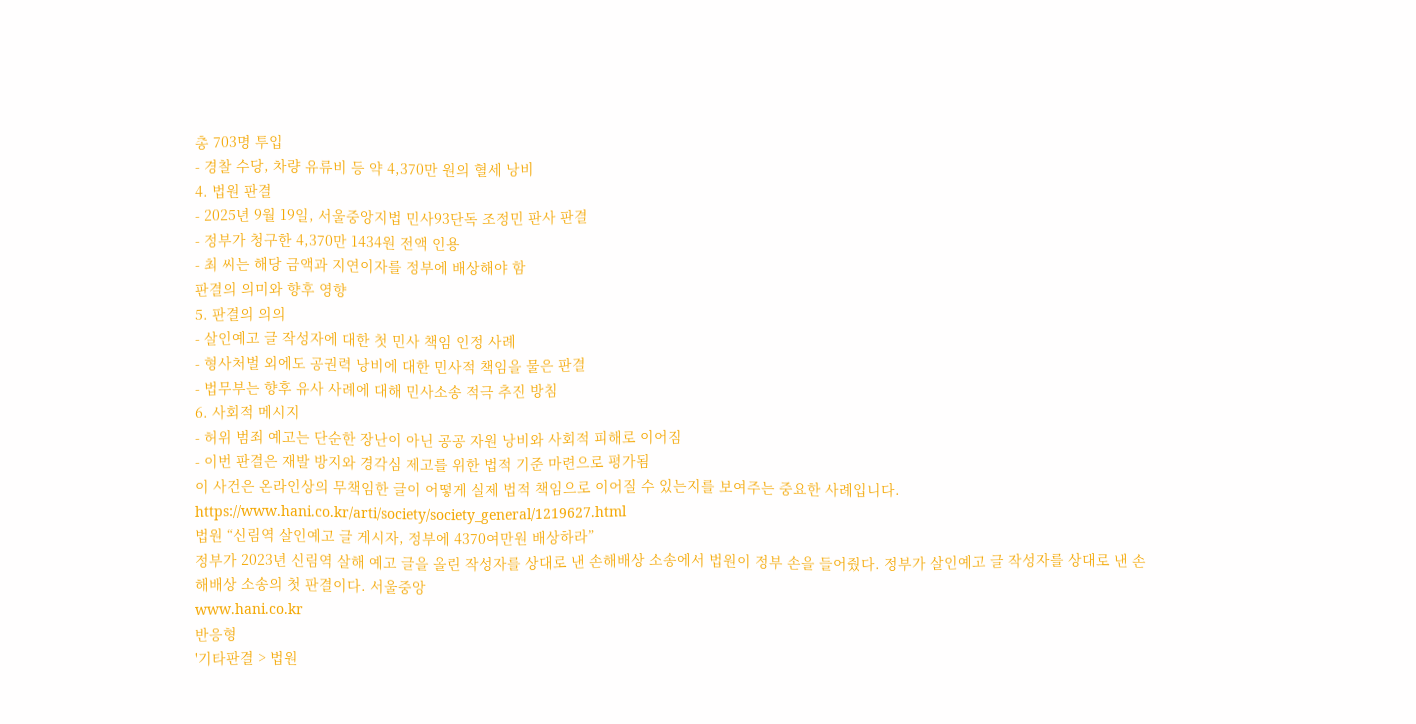총 703명 투입
- 경찰 수당, 차량 유류비 등 약 4,370만 원의 혈세 낭비
4. 법원 판결
- 2025년 9월 19일, 서울중앙지법 민사93단독 조정민 판사 판결
- 정부가 청구한 4,370만 1434원 전액 인용
- 최 씨는 해당 금액과 지연이자를 정부에 배상해야 함
판결의 의미와 향후 영향
5. 판결의 의의
- 살인예고 글 작성자에 대한 첫 민사 책임 인정 사례
- 형사처벌 외에도 공권력 낭비에 대한 민사적 책임을 물은 판결
- 법무부는 향후 유사 사례에 대해 민사소송 적극 추진 방침
6. 사회적 메시지
- 허위 범죄 예고는 단순한 장난이 아닌 공공 자원 낭비와 사회적 피해로 이어짐
- 이번 판결은 재발 방지와 경각심 제고를 위한 법적 기준 마련으로 평가됨
이 사건은 온라인상의 무책임한 글이 어떻게 실제 법적 책임으로 이어질 수 있는지를 보여주는 중요한 사례입니다.
https://www.hani.co.kr/arti/society/society_general/1219627.html
법원 “신림역 살인예고 글 게시자, 정부에 4370여만원 배상하라”
정부가 2023년 신림역 살해 예고 글을 올린 작성자를 상대로 낸 손해배상 소송에서 법원이 정부 손을 들어줬다. 정부가 살인예고 글 작성자를 상대로 낸 손해배상 소송의 첫 판결이다. 서울중앙
www.hani.co.kr
반응형
'기타판결 > 법원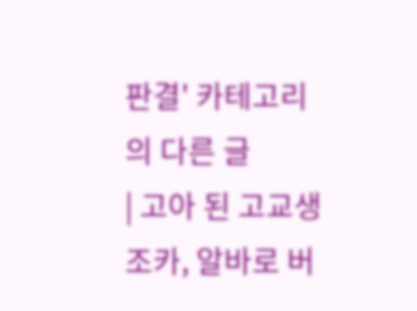판결' 카테고리의 다른 글
| 고아 된 고교생 조카, 알바로 버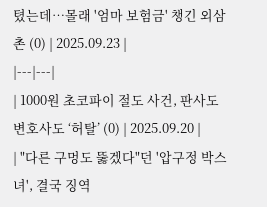텼는데…몰래 '엄마 보험금' 챙긴 외삼촌 (0) | 2025.09.23 |
|---|---|
| 1000원 초코파이 절도 사건, 판사도 변호사도 ‘허탈’ (0) | 2025.09.20 |
| "다른 구멍도 뚫겠다"던 '압구정 박스녀', 결국 징역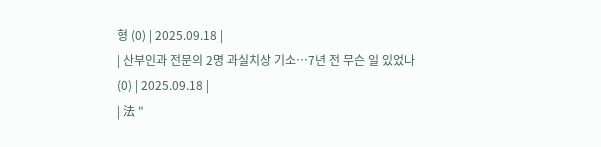형 (0) | 2025.09.18 |
| 산부인과 전문의 2명 과실치상 기소…7년 전 무슨 일 있었나 (0) | 2025.09.18 |
| 法 "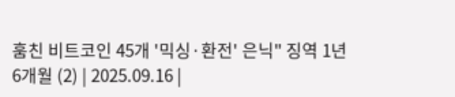훔친 비트코인 45개 '믹싱·환전' 은닉" 징역 1년6개월 (2) | 2025.09.16 |